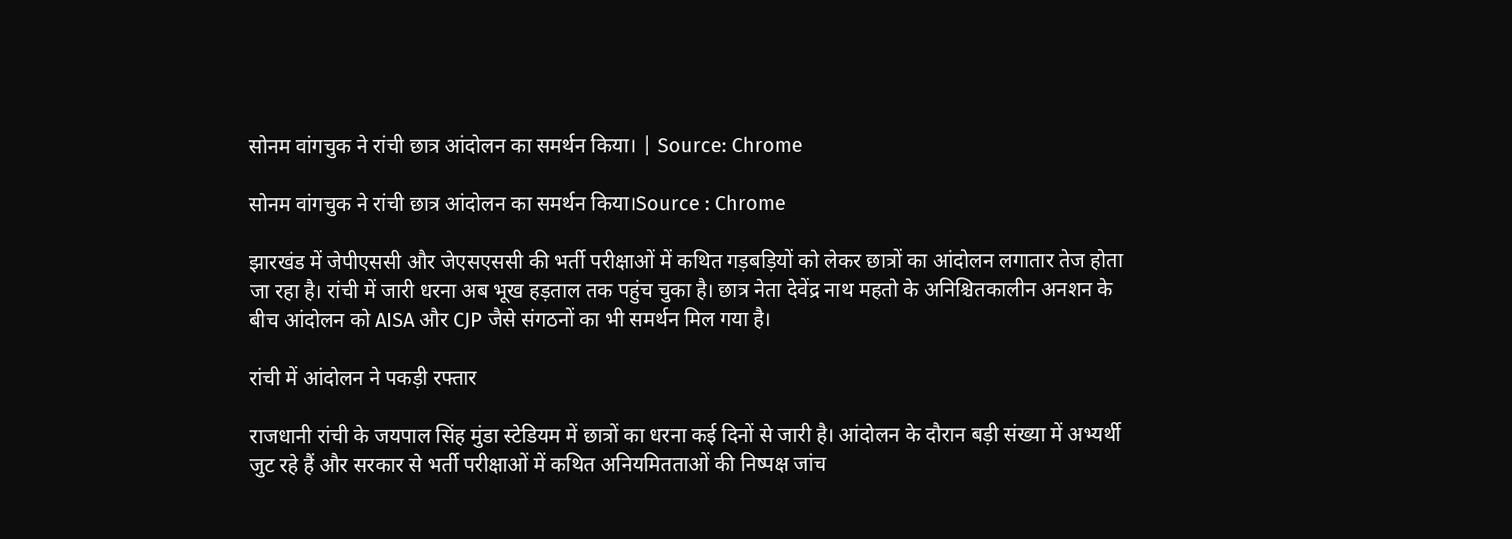सोनम वांगचुक ने रांची छात्र आंदोलन का समर्थन किया। | Source: Chrome

सोनम वांगचुक ने रांची छात्र आंदोलन का समर्थन किया।Source : Chrome

झारखंड में जेपीएससी और जेएसएससी की भर्ती परीक्षाओं में कथित गड़बड़ियों को लेकर छात्रों का आंदोलन लगातार तेज होता जा रहा है। रांची में जारी धरना अब भूख हड़ताल तक पहुंच चुका है। छात्र नेता देवेंद्र नाथ महतो के अनिश्चितकालीन अनशन के बीच आंदोलन को AISA और CJP जैसे संगठनों का भी समर्थन मिल गया है।

रांची में आंदोलन ने पकड़ी रफ्तार

राजधानी रांची के जयपाल सिंह मुंडा स्टेडियम में छात्रों का धरना कई दिनों से जारी है। आंदोलन के दौरान बड़ी संख्या में अभ्यर्थी जुट रहे हैं और सरकार से भर्ती परीक्षाओं में कथित अनियमितताओं की निष्पक्ष जांच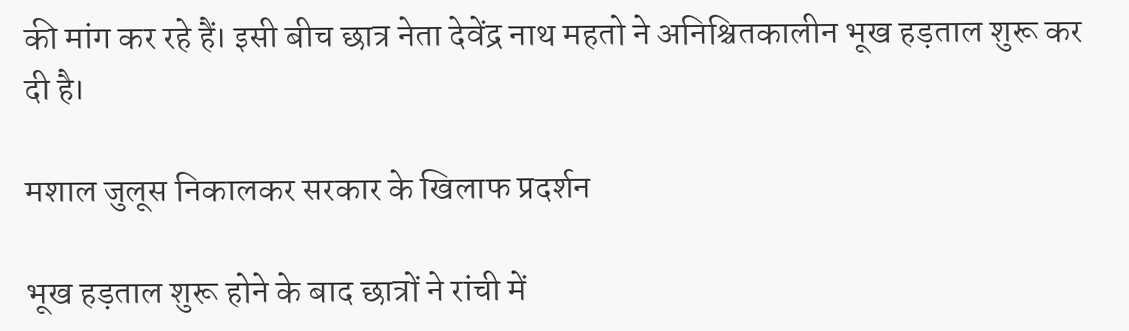की मांग कर रहे हैं। इसी बीच छात्र नेता देवेंद्र नाथ महतो ने अनिश्चितकालीन भूख हड़ताल शुरू कर दी है।

मशाल जुलूस निकालकर सरकार के खिलाफ प्रदर्शन

भूख हड़ताल शुरू होने के बाद छात्रों ने रांची में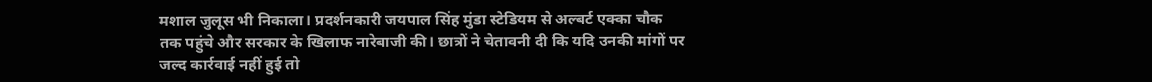मशाल जुलूस भी निकाला। प्रदर्शनकारी जयपाल सिंह मुंडा स्टेडियम से अल्बर्ट एक्का चौक तक पहुंचे और सरकार के खिलाफ नारेबाजी की। छात्रों ने चेतावनी दी कि यदि उनकी मांगों पर जल्द कार्रवाई नहीं हुई तो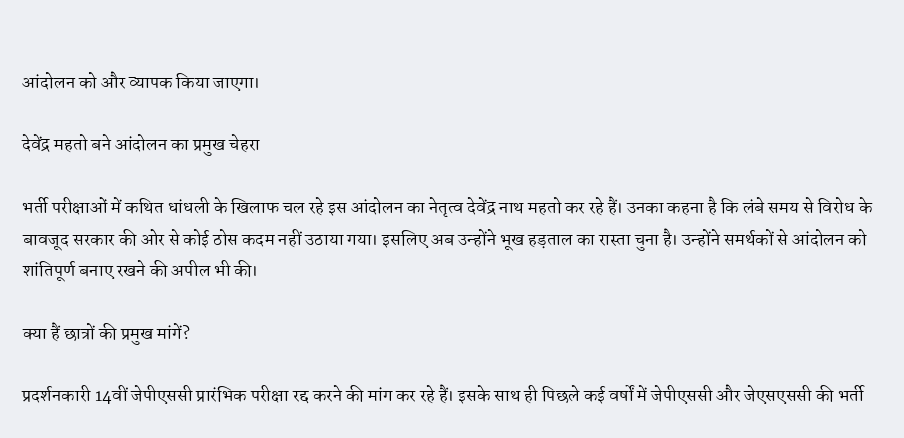आंदोलन को और व्यापक किया जाएगा।

देवेंद्र महतो बने आंदोलन का प्रमुख चेहरा

भर्ती परीक्षाओं में कथित धांधली के खिलाफ चल रहे इस आंदोलन का नेतृत्व देवेंद्र नाथ महतो कर रहे हैं। उनका कहना है कि लंबे समय से विरोध के बावजूद सरकार की ओर से कोई ठोस कदम नहीं उठाया गया। इसलिए अब उन्होंने भूख हड़ताल का रास्ता चुना है। उन्होंने समर्थकों से आंदोलन को शांतिपूर्ण बनाए रखने की अपील भी की।

क्या हैं छात्रों की प्रमुख मांगें?

प्रदर्शनकारी 14वीं जेपीएससी प्रारंभिक परीक्षा रद्द करने की मांग कर रहे हैं। इसके साथ ही पिछले कई वर्षों में जेपीएससी और जेएसएससी की भर्ती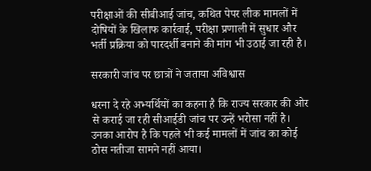परीक्षाओं की सीबीआई जांच, कथित पेपर लीक मामलों में दोषियों के खिलाफ कार्रवाई, परीक्षा प्रणाली में सुधार और भर्ती प्रक्रिया को पारदर्शी बनाने की मांग भी उठाई जा रही है।

सरकारी जांच पर छात्रों ने जताया अविश्वास

धरना दे रहे अभ्यर्थियों का कहना है कि राज्य सरकार की ओर से कराई जा रही सीआईडी जांच पर उन्हें भरोसा नहीं है। उनका आरोप है कि पहले भी कई मामलों में जांच का कोई ठोस नतीजा सामने नहीं आया।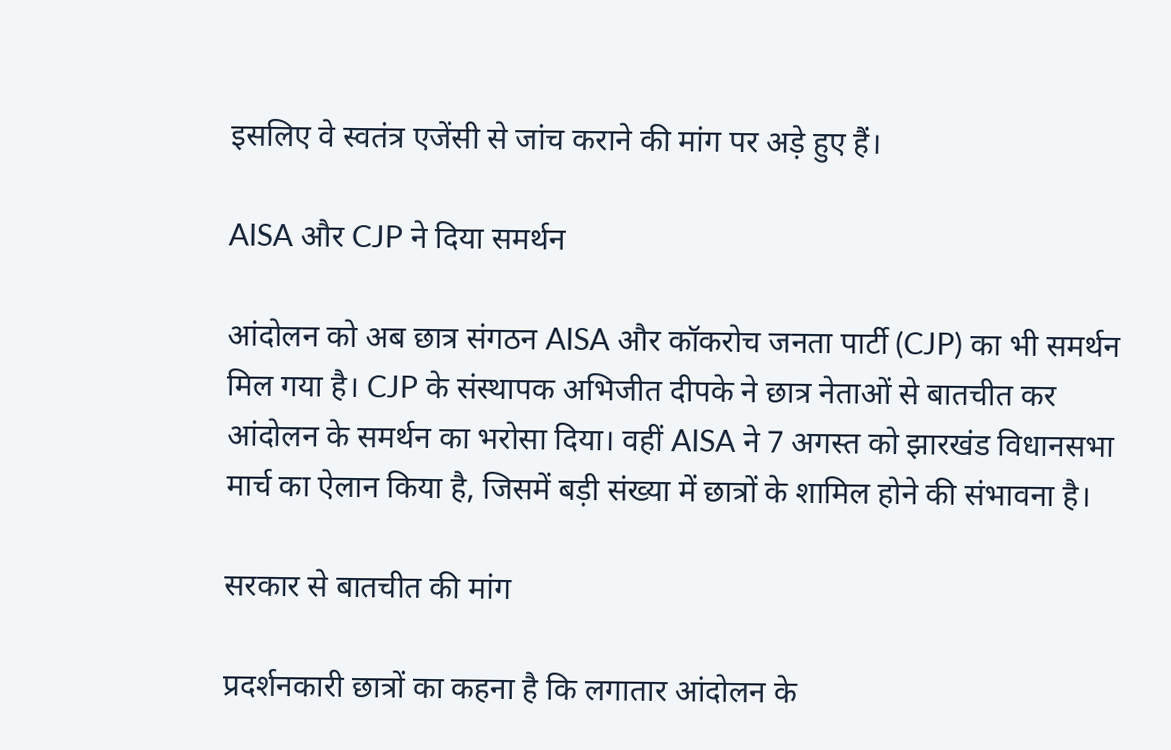इसलिए वे स्वतंत्र एजेंसी से जांच कराने की मांग पर अड़े हुए हैं।

AISA और CJP ने दिया समर्थन

आंदोलन को अब छात्र संगठन AISA और कॉकरोच जनता पार्टी (CJP) का भी समर्थन मिल गया है। CJP के संस्थापक अभिजीत दीपके ने छात्र नेताओं से बातचीत कर आंदोलन के समर्थन का भरोसा दिया। वहीं AISA ने 7 अगस्त को झारखंड विधानसभा मार्च का ऐलान किया है, जिसमें बड़ी संख्या में छात्रों के शामिल होने की संभावना है।

सरकार से बातचीत की मांग

प्रदर्शनकारी छात्रों का कहना है कि लगातार आंदोलन के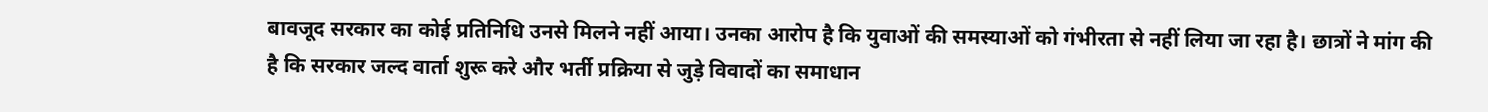बावजूद सरकार का कोई प्रतिनिधि उनसे मिलने नहीं आया। उनका आरोप है कि युवाओं की समस्याओं को गंभीरता से नहीं लिया जा रहा है। छात्रों ने मांग की है कि सरकार जल्द वार्ता शुरू करे और भर्ती प्रक्रिया से जुड़े विवादों का समाधान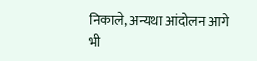निकाले, अन्यथा आंदोलन आगे भी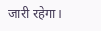जारी रहेगा।